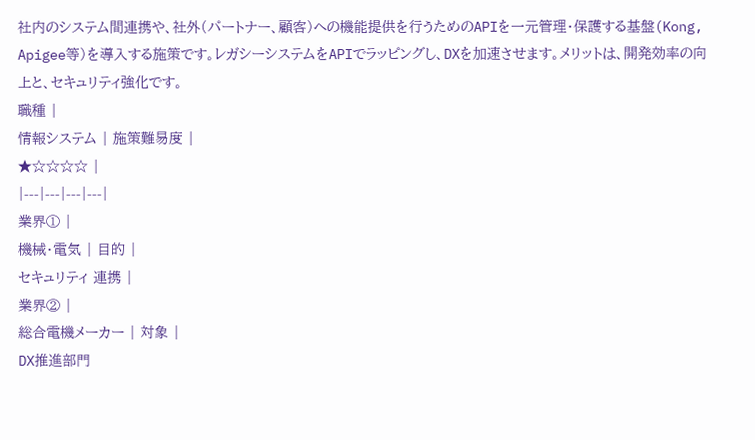社内のシステム間連携や、社外(パートナー、顧客)への機能提供を行うためのAPIを一元管理・保護する基盤(Kong, Apigee等)を導入する施策です。レガシーシステムをAPIでラッピングし、DXを加速させます。メリットは、開発効率の向上と、セキュリティ強化です。
職種 |
情報システム | 施策難易度 |
★☆☆☆☆ |
|---|---|---|---|
業界① |
機械・電気 | 目的 |
セキュリティ 連携 |
業界② |
総合電機メーカー | 対象 |
DX推進部門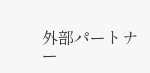外部パートナー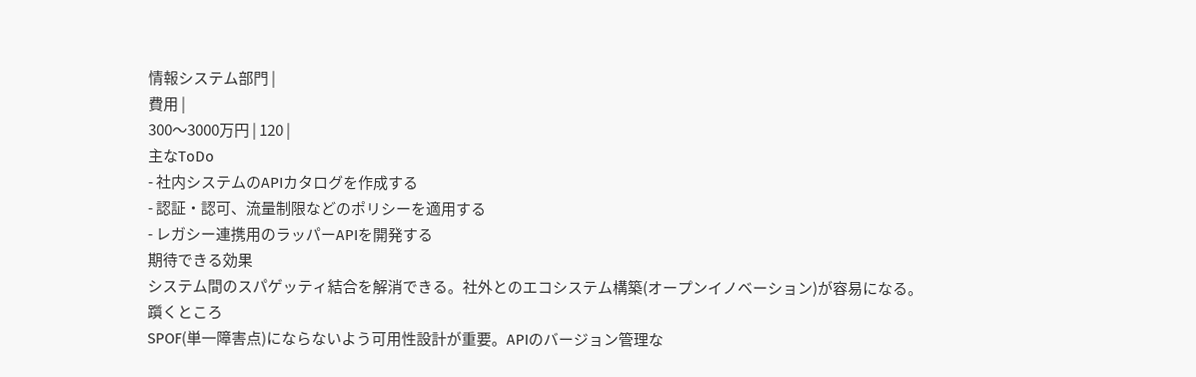情報システム部門 |
費用 |
300〜3000万円 | 120 |
主なToDo
- 社内システムのAPIカタログを作成する
- 認証・認可、流量制限などのポリシーを適用する
- レガシー連携用のラッパーAPIを開発する
期待できる効果
システム間のスパゲッティ結合を解消できる。社外とのエコシステム構築(オープンイノベーション)が容易になる。
躓くところ
SPOF(単一障害点)にならないよう可用性設計が重要。APIのバージョン管理な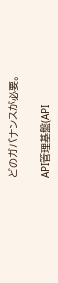どのガバナンスが必要。

API管理基盤(API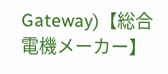Gateway)【総合電機メーカー】